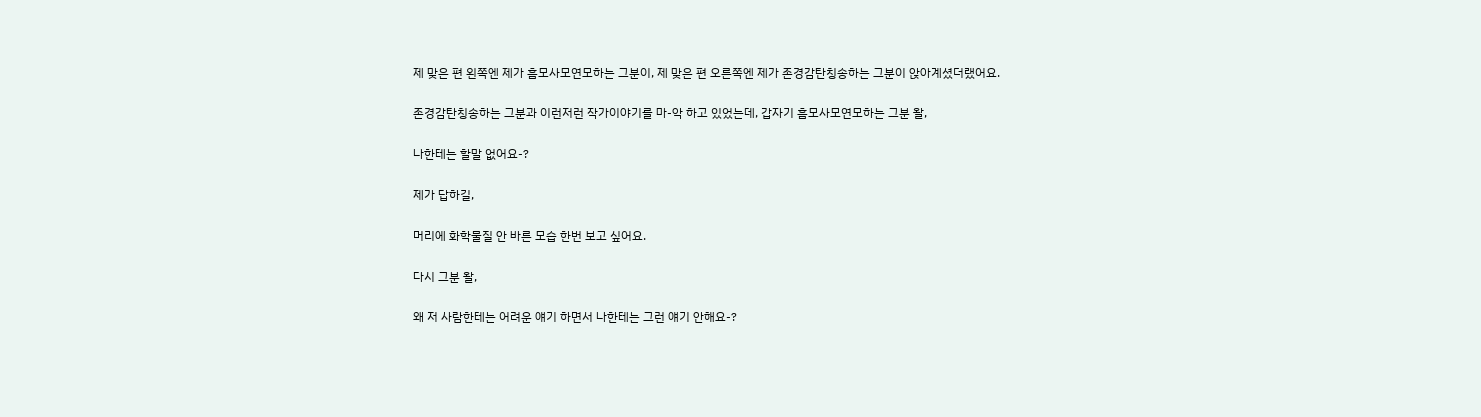제 맞은 편 왼쪽엔 제가 흠모사모연모하는 그분이, 제 맞은 편 오른쪽엔 제가 존경감탄칭송하는 그분이 앉아계셨더랬어요.

존경감탄칭송하는 그분과 이런저런 작가이야기를 마-악 하고 있었는데, 갑자기 흠모사모연모하는 그분 왈,

나한테는 할말 없어요-?

제가 답하길,

머리에 화학물질 안 바른 모습 한번 보고 싶어요.

다시 그분 왈,

왜 저 사람한테는 어려운 얘기 하면서 나한테는 그런 얘기 안해요-?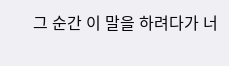그 순간 이 말을 하려다가 너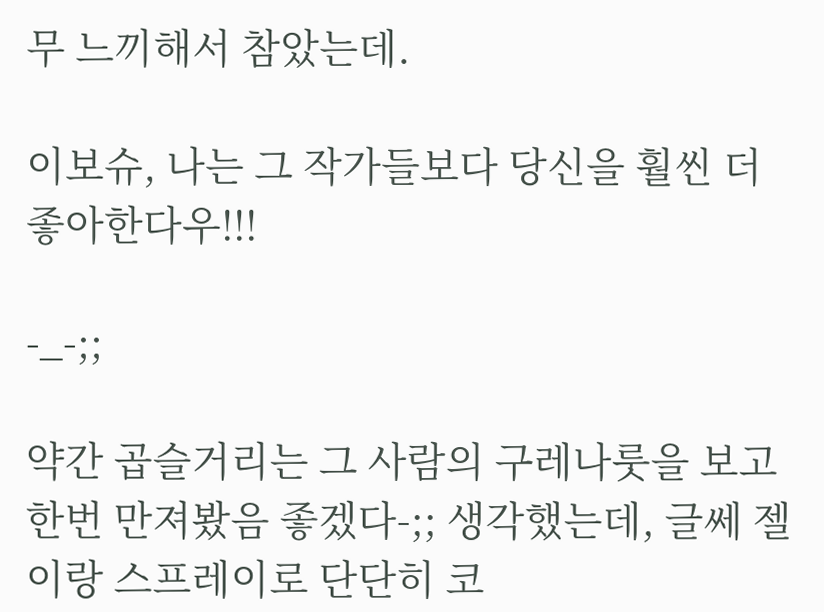무 느끼해서 참았는데.

이보슈, 나는 그 작가들보다 당신을 훨씬 더 좋아한다우!!!

-_-;;

약간 곱슬거리는 그 사람의 구레나룻을 보고 한번 만져봤음 좋겠다-;; 생각했는데, 글쎄 젤이랑 스프레이로 단단히 코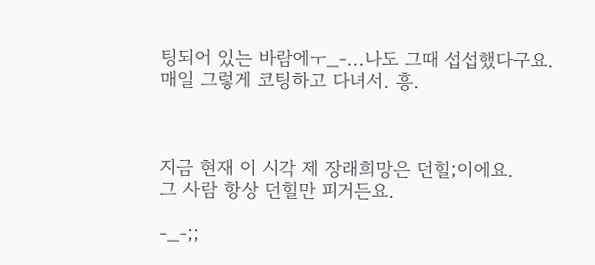팅되어 있는 바람에ㅜ_-...나도 그때 섭섭했다구요. 매일 그렇게 코팅하고 다녀서. 흥.



지금 현재 이 시각 제 장래희망은 던힐;이에요.
그 사람 항상 던힐만 피거든요.

-_-;;